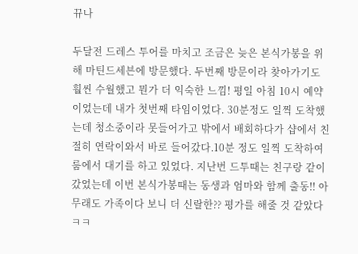뀨나

두달전 드레스 투어를 마치고 조금은 늦은 본식가봉을 위해 마틴드세븐에 방문했다. 두번째 방문이라 찾아가기도 훨씬 수월했고 뭔가 더 익숙한 느낌! 평일 아침 10시 예약이었는데 내가 첫번째 타임이었다. 30분정도 일찍 도착했는데 청소중이라 못들어가고 밖에서 배회하다가 샵에서 친절히 연락이와서 바로 들어갔다.10분 정도 일찍 도착하여 룸에서 대기를 하고 있었다. 지난번 드투때는 친구랑 같이 갔었는데 이번 본식가봉때는 동생과 엄마와 함께 출동!! 아무래도 가족이다 보니 더 신랄한?? 평가를 해줄 것 같았다 ㅋㅋ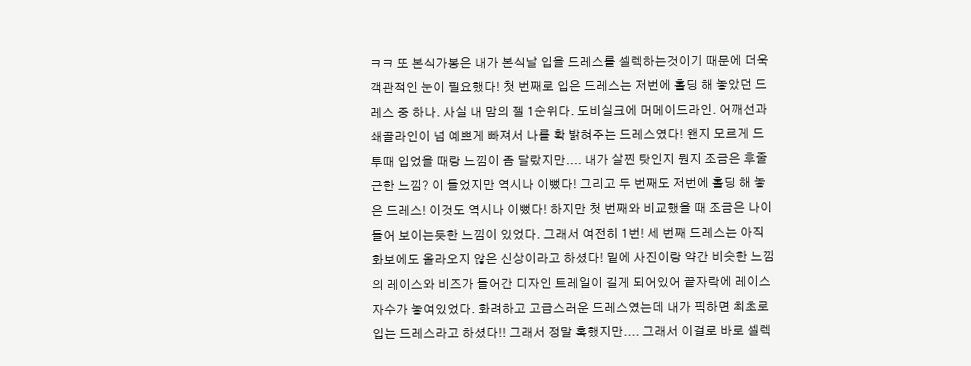ㅋㅋ 또 본식가봉은 내가 본식날 입을 드레스를 셀렉하는것이기 때문에 더욱 객관적인 눈이 필요했다! 첫 번째로 입은 드레스는 저번에 홀딩 해 놓았던 드레스 중 하나. 사실 내 맘의 젤 1순위다. 도비실크에 머메이드라인. 어깨선과 쇄골라인이 넘 예쁘게 빠져서 나를 확 밝혀주는 드레스였다! 왠지 모르게 드투때 입었을 때랑 느낌이 좀 달랐지만.... 내가 살찐 탓인지 뭔지 조금은 후줄근한 느낌? 이 들었지만 역시나 이뻤다! 그리고 두 번째도 저번에 홀딩 해 놓은 드레스! 이것도 역시나 이뻤다! 하지만 첫 번째와 비교했을 때 조금은 나이 들어 보이는듯한 느낌이 있었다. 그래서 여전히 1번! 세 번째 드레스는 아직 화보에도 올라오지 않은 신상이라고 하셨다! 밑에 사진이랑 약간 비슷한 느낌의 레이스와 비즈가 들어간 디자인 트레일이 길게 되어있어 끝자락에 레이스 자수가 놓여있었다. 화려하고 고급스러운 드레스였는데 내가 픽하면 최초로 입는 드레스라고 하셨다!! 그래서 정말 혹했지만.... 그래서 이걸로 바로 셀렉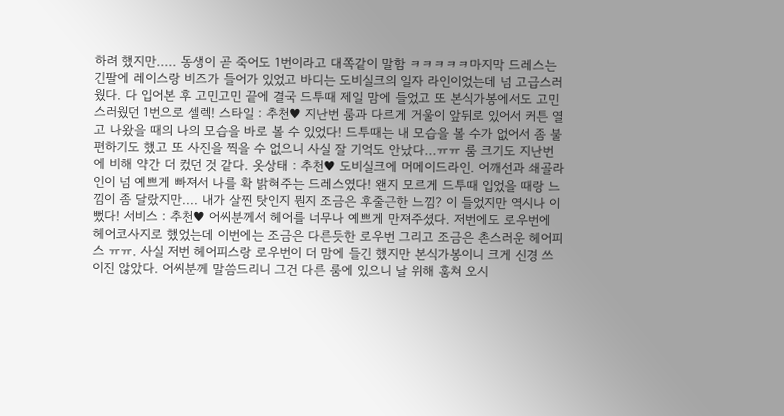하려 했지만..... 동생이 곧 죽어도 1번이라고 대쪽같이 말함 ㅋㅋㅋㅋㅋ마지막 드레스는 긴팔에 레이스랑 비즈가 들어가 있었고 바디는 도비실크의 일자 라인이었는데 넘 고급스러웠다. 다 입어본 후 고민고민 끝에 결국 드투때 제일 맘에 들었고 또 본식가봉에서도 고민스러웠던 1번으로 셀렉! 스타일 : 추천♥ 지난번 룸과 다르게 거울이 앞뒤로 있어서 커튼 열고 나왔을 때의 나의 모습을 바로 볼 수 있었다! 드투때는 내 모습을 볼 수가 없어서 좀 불편하기도 했고 또 사진을 찍을 수 없으니 사실 잘 기억도 안났다...ㅠㅠ 룸 크기도 지난번에 비해 약간 더 컸던 것 같다. 옷상태 : 추천♥ 도비실크에 머메이드라인. 어깨선과 쇄골라인이 넘 예쁘게 빠져서 나를 확 밝혀주는 드레스였다! 왠지 모르게 드투때 입었을 때랑 느낌이 좀 달랐지만.... 내가 살찐 탓인지 뭔지 조금은 후줄근한 느낌? 이 들었지만 역시나 이뻤다! 서비스 : 추천♥ 어씨분께서 헤어를 너무나 예쁘게 만져주셨다. 저번에도 로우번에 헤어코사지로 했었는데 이번에는 조금은 다른듯한 로우번 그리고 조금은 촌스러운 헤어피스 ㅠㅠ. 사실 저번 헤어피스랑 로우번이 더 맘에 들긴 했지만 본식가봉이니 크게 신경 쓰이진 않았다. 어씨분께 말씀드리니 그건 다른 룸에 있으니 날 위해 훔쳐 오시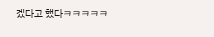겠다고 했다ㅋㅋㅋㅋㅋ